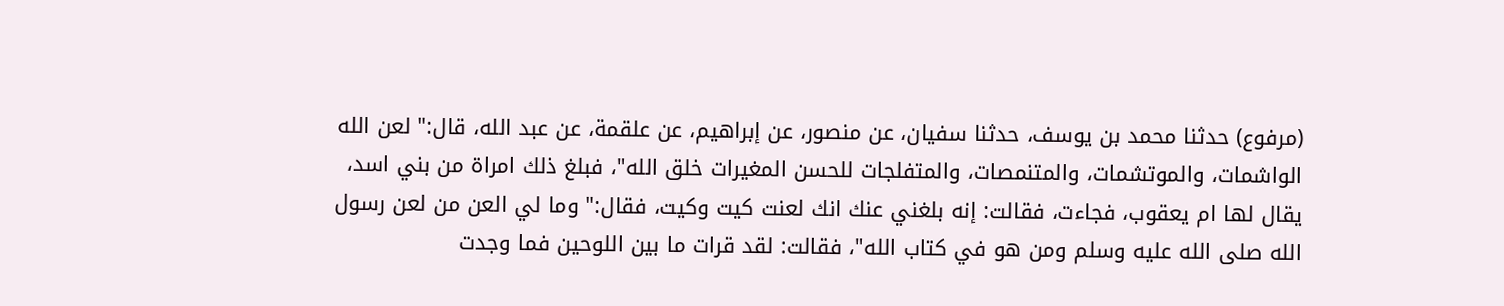(مرفوع) حدثنا محمد بن يوسف، حدثنا سفيان، عن منصور، عن إبراهيم، عن علقمة، عن عبد الله، قال:" لعن الله الواشمات، والموتشمات، والمتنمصات، والمتفلجات للحسن المغيرات خلق الله"، فبلغ ذلك امراة من بني اسد، يقال لها ام يعقوب، فجاءت، فقالت: إنه بلغني عنك انك لعنت كيت وكيت، فقال:" وما لي العن من لعن رسول الله صلى الله عليه وسلم ومن هو في كتاب الله"، فقالت: لقد قرات ما بين اللوحين فما وجدت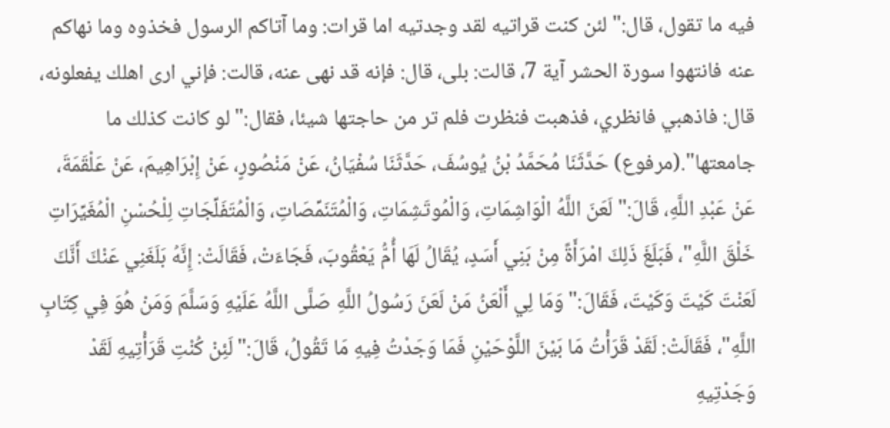فيه ما تقول، قال:" لئن كنت قراتيه لقد وجدتيه اما قرات: وما آتاكم الرسول فخذوه وما نهاكم عنه فانتهوا سورة الحشر آية 7، قالت: بلى، قال: فإنه قد نهى عنه، قالت: فإني ارى اهلك يفعلونه، قال: فاذهبي فانظري، فذهبت فنظرت فلم تر من حاجتها شيئا، فقال:" لو كانت كذلك ما جامعتها".(مرفوع) حَدَّثَنَا مُحَمَّدُ بْنُ يُوسُفَ، حَدَّثَنَا سُفْيَانُ، عَنْ مَنْصُورٍ، عَنْ إِبْرَاهِيمَ، عَنْ عَلْقَمَةَ، عَنْ عَبْدِ اللَّهِ، قَالَ:" لَعَنَ اللَّهُ الْوَاشِمَاتِ، وَالْمُوتَشِمَاتِ، وَالْمُتَنَمِّصَاتِ، وَالْمُتَفَلِّجَاتِ لِلْحُسْنِ الْمُغَيِّرَاتِ خَلْقَ اللَّهِ"، فَبَلَغَ ذَلِكَ امْرَأَةً مِنْ بَنِي أَسَدٍ، يُقَالُ لَهَا أُمُّ يَعْقُوبَ، فَجَاءَتْ، فَقَالَتْ: إِنَّهُ بَلَغَنِي عَنْكَ أَنَّكَ لَعَنْتَ كَيْتَ وَكَيْتَ، فَقَالَ:" وَمَا لِي أَلْعَنُ مَنْ لَعَنَ رَسُولُ اللَّهِ صَلَّى اللَّهُ عَلَيْهِ وَسَلَّمَ وَمَنْ هُوَ فِي كِتَابِ اللَّهِ"، فَقَالَتْ: لَقَدْ قَرَأْتُ مَا بَيْنَ اللَّوْحَيْنِ فَمَا وَجَدْتُ فِيهِ مَا تَقُولُ، قَالَ:" لَئِنْ كُنْتِ قَرَأْتِيهِ لَقَدْ وَجَدْتِيهِ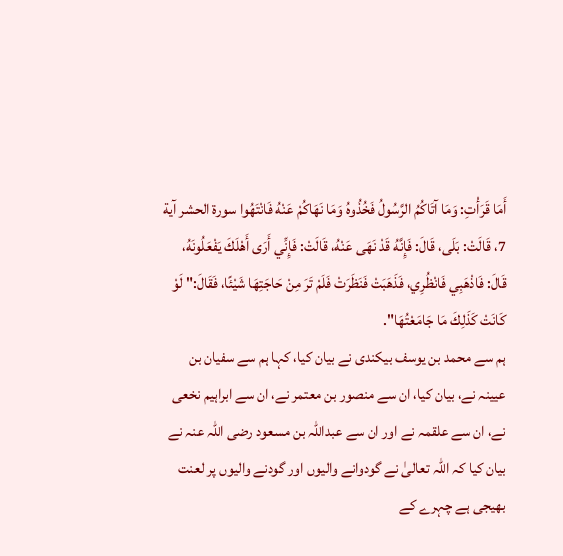أَمَا قَرَأْتِ: وَمَا آتَاكُمُ الرَّسُولُ فَخُذُوهُ وَمَا نَهَاكُمْ عَنْهُ فَانْتَهُوا سورة الحشر آية 7، قَالَتْ: بَلَى، قَالَ: فَإِنَّهُ قَدْ نَهَى عَنْهُ، قَالَتْ: فَإِنِّي أَرَى أَهْلَكَ يَفْعَلُونَهُ، قَالَ: فَاذْهَبِي فَانْظُرِي، فَذَهَبَتْ فَنَظَرَتْ فَلَمْ تَرَ مِنْ حَاجَتِهَا شَيْئًا، فَقَالَ:" لَوْ كَانَتْ كَذَلِكَ مَا جَامَعْتُهَا".
ہم سے محمد بن یوسف بیکندی نے بیان کیا، کہا ہم سے سفیان بن عیینہ نے، بیان کیا، ان سے منصور بن معتمر نے، ان سے ابراہیم نخعی نے، ان سے علقمہ نے اور ان سے عبداللہ بن مسعود رضی اللہ عنہ نے بیان کیا کہ اللہ تعالیٰ نے گودوانے والیوں اور گودنے والیوں پر لعنت بھیجی ہے چہرے کے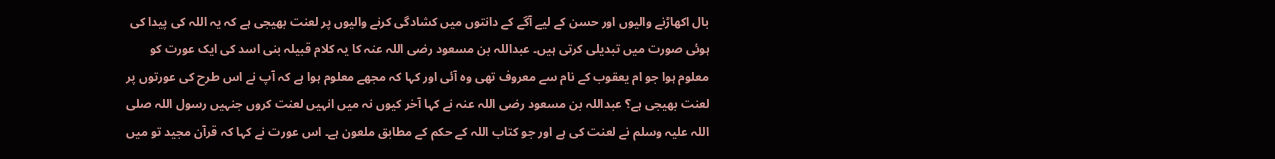بال اکھاڑنے والیوں اور حسن کے لیے آگے کے دانتوں میں کشادگی کرنے والیوں پر لعنت بھیجی ہے کہ یہ اللہ کی پیدا کی ہوئی صورت میں تبدیلی کرتی ہیں۔ عبداللہ بن مسعود رضی اللہ عنہ کا یہ کلام قبیلہ بنی اسد کی ایک عورت کو معلوم ہوا جو ام یعقوب کے نام سے معروف تھی وہ آئی اور کہا کہ مجھے معلوم ہوا ہے کہ آپ نے اس طرح کی عورتوں پر لعنت بھیجی ہے؟ عبداللہ بن مسعود رضی اللہ عنہ نے کہا آخر کیوں نہ میں انہیں لعنت کروں جنہیں رسول اللہ صلی اللہ علیہ وسلم نے لعنت کی ہے اور جو کتاب اللہ کے حکم کے مطابق ملعون ہے۔ اس عورت نے کہا کہ قرآن مجید تو میں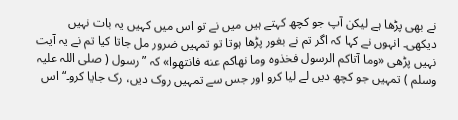نے بھی پڑھا ہے لیکن آپ جو کچھ کہتے ہیں میں نے تو اس میں کہیں یہ بات نہیں دیکھی۔ انہوں نے کہا کہ اگر تم نے بغور پڑھا ہوتا تو تمہیں ضرور مل جاتا کیا تم نے یہ آیت نہیں پڑھی «وما آتاكم الرسول فخذوه وما نهاكم عنه فانتهوا» کہ ”رسول ( صلی اللہ علیہ وسلم ) تمہیں جو کچھ دیں لے لیا کرو اور جس سے تمہیں روک دیں، رک جایا کرو۔“ اس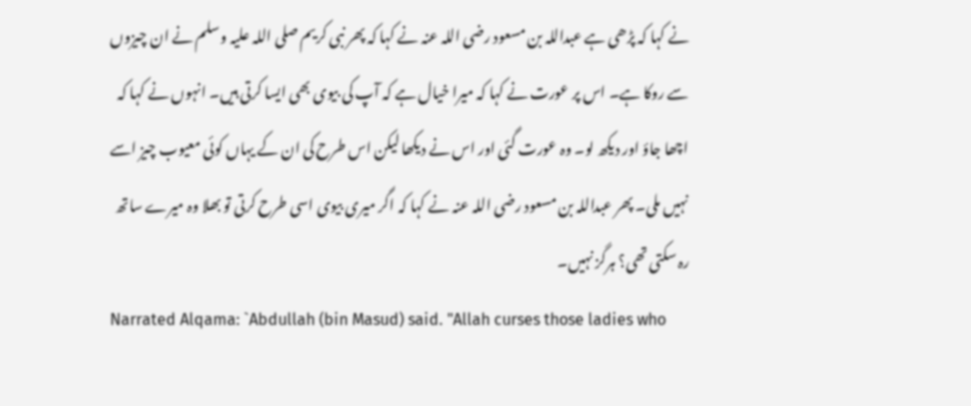نے کہا کہ پڑھی ہے عبداللہ بن مسعود رضی اللہ عنہ نے کہا کہ پھر نبی کریم صلی اللہ علیہ وسلم نے ان چیزوں سے روکا ہے۔ اس پر عورت نے کہا کہ میرا خیال ہے کہ آپ کی بیوی بھی ایسا کرتی ہیں۔ انہوں نے کہا کہ اچھا جاؤ اور دیکھ لو۔ وہ عورت گئی اور اس نے دیکھا لیکن اس طرح کی ان کے یہاں کوئی معیوب چیز اسے نہیں ملی۔ پھر عبداللہ بن مسعود رضی اللہ عنہ نے کہا کہ اگر میری بیوی اسی طرح کرتی تو بھلا وہ میرے ساتھ رہ سکتی تھی؟ ہرگز نہیں۔
Narrated Alqama: `Abdullah (bin Masud) said. "Allah curses those ladies who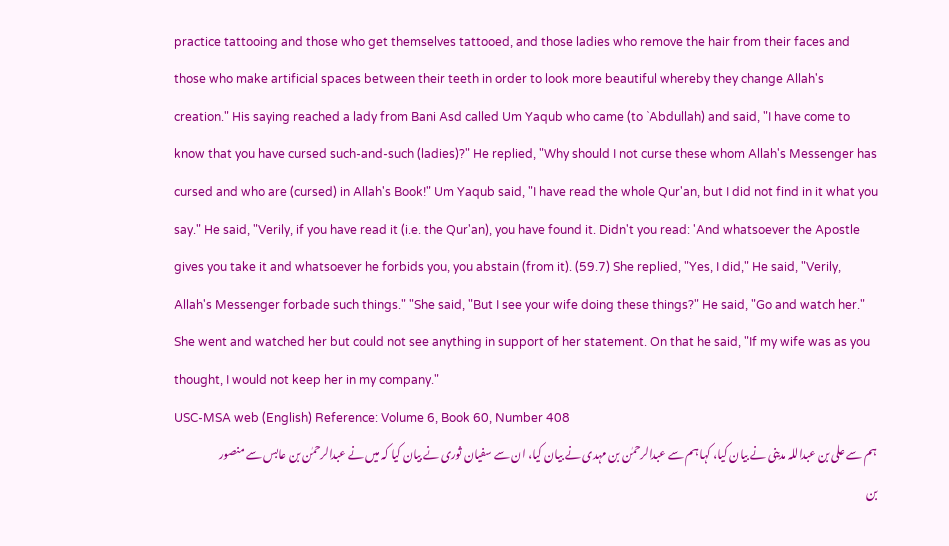practice tattooing and those who get themselves tattooed, and those ladies who remove the hair from their faces and those who make artificial spaces between their teeth in order to look more beautiful whereby they change Allah's creation." His saying reached a lady from Bani Asd called Um Yaqub who came (to `Abdullah) and said, "I have come to know that you have cursed such-and-such (ladies)?" He replied, "Why should I not curse these whom Allah's Messenger has cursed and who are (cursed) in Allah's Book!" Um Yaqub said, "I have read the whole Qur'an, but I did not find in it what you say." He said, "Verily, if you have read it (i.e. the Qur'an), you have found it. Didn't you read: 'And whatsoever the Apostle gives you take it and whatsoever he forbids you, you abstain (from it). (59.7) She replied, "Yes, I did," He said, "Verily, Allah's Messenger forbade such things." "She said, "But I see your wife doing these things?" He said, "Go and watch her." She went and watched her but could not see anything in support of her statement. On that he said, "If my wife was as you thought, I would not keep her in my company."
USC-MSA web (English) Reference: Volume 6, Book 60, Number 408
ہم سے علی بن عبداللہ مدینی نے بیان کیا، کہا ہم سے عبدالرحمٰن بن مہدی نے بیان کیا، ان سے سفیان ثوری نے بیان کیا کہ میں نے عبدالرحمٰن بن عابس سے منصور بن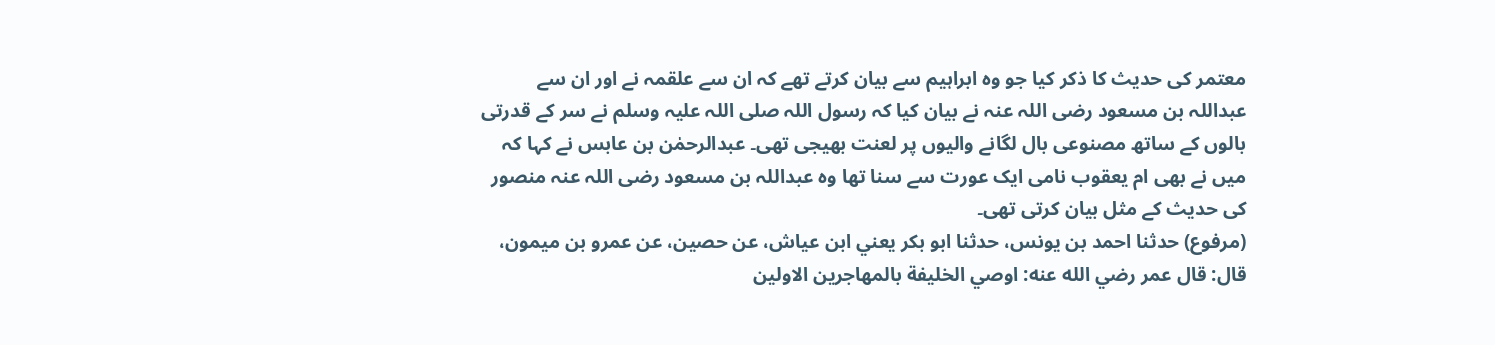معتمر کی حدیث کا ذکر کیا جو وہ ابراہیم سے بیان کرتے تھے کہ ان سے علقمہ نے اور ان سے عبداللہ بن مسعود رضی اللہ عنہ نے بیان کیا کہ رسول اللہ صلی اللہ علیہ وسلم نے سر کے قدرتی بالوں کے ساتھ مصنوعی بال لگانے والیوں پر لعنت بھیجی تھی۔ عبدالرحمٰن بن عابس نے کہا کہ میں نے بھی ام یعقوب نامی ایک عورت سے سنا تھا وہ عبداللہ بن مسعود رضی اللہ عنہ منصور کی حدیث کے مثل بیان کرتی تھی۔
(مرفوع) حدثنا احمد بن يونس، حدثنا ابو بكر يعني ابن عياش، عن حصين، عن عمرو بن ميمون، قال: قال عمر رضي الله عنه: اوصي الخليفة بالمهاجرين الاولين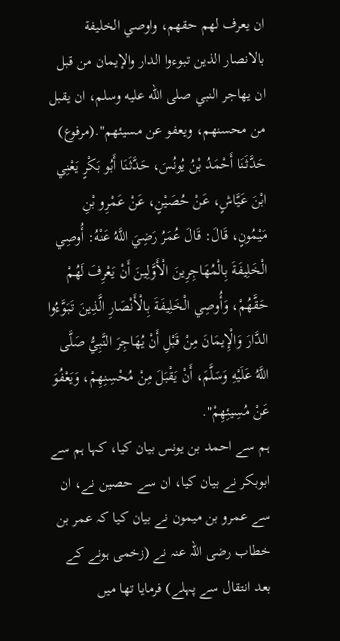ان يعرف لهم حقهم، واوصي الخليفة بالانصار الذين تبوءوا الدار والإيمان من قبل ان يهاجر النبي صلى الله عليه وسلم، ان يقبل من محسنهم، ويعفو عن مسيئهم".(مرفوع) حَدَّثَنَا أَحْمَدُ بْنُ يُونُسَ، حَدَّثَنَا أَبُو بَكْرٍ يَعْنِي ابْنَ عَيَّاشٍ، عَنْ حُصَيْنٍ، عَنْ عَمْرِو بْنِ مَيْمُونٍ، قَالَ: قَالَ عُمَرُ رَضِيَ اللَّهُ عَنْهُ: أُوصِي الْخَلِيفَةَ بِالْمُهَاجِرِينَ الْأَوَّلِينَ أَنْ يَعْرِفَ لَهُمْ حَقَّهُمْ، وَأُوصِي الْخَلِيفَةَ بِالْأَنْصَارِ الَّذِينَ تَبَوَّءُوا الدَّارَ وَالْإِيمَانَ مِنْ قَبْلِ أَنْ يُهَاجِرَ النَّبِيُّ صَلَّى اللَّهُ عَلَيْهِ وَسَلَّمَ، أَنْ يَقْبَلَ مِنْ مُحْسِنِهِمْ، وَيَعْفُوَ عَنْ مُسِيئِهِمْ".
ہم سے احمد بن یونس بیان کیا، کہا ہم سے ابوبکر نے بیان کیا، ان سے حصین نے، ان سے عمرو بن میمون نے بیان کیا کہ عمر بن خطاب رضی اللہ عنہ نے (زخمی ہونے کے بعد انتقال سے پہلے) فرمایا تھا میں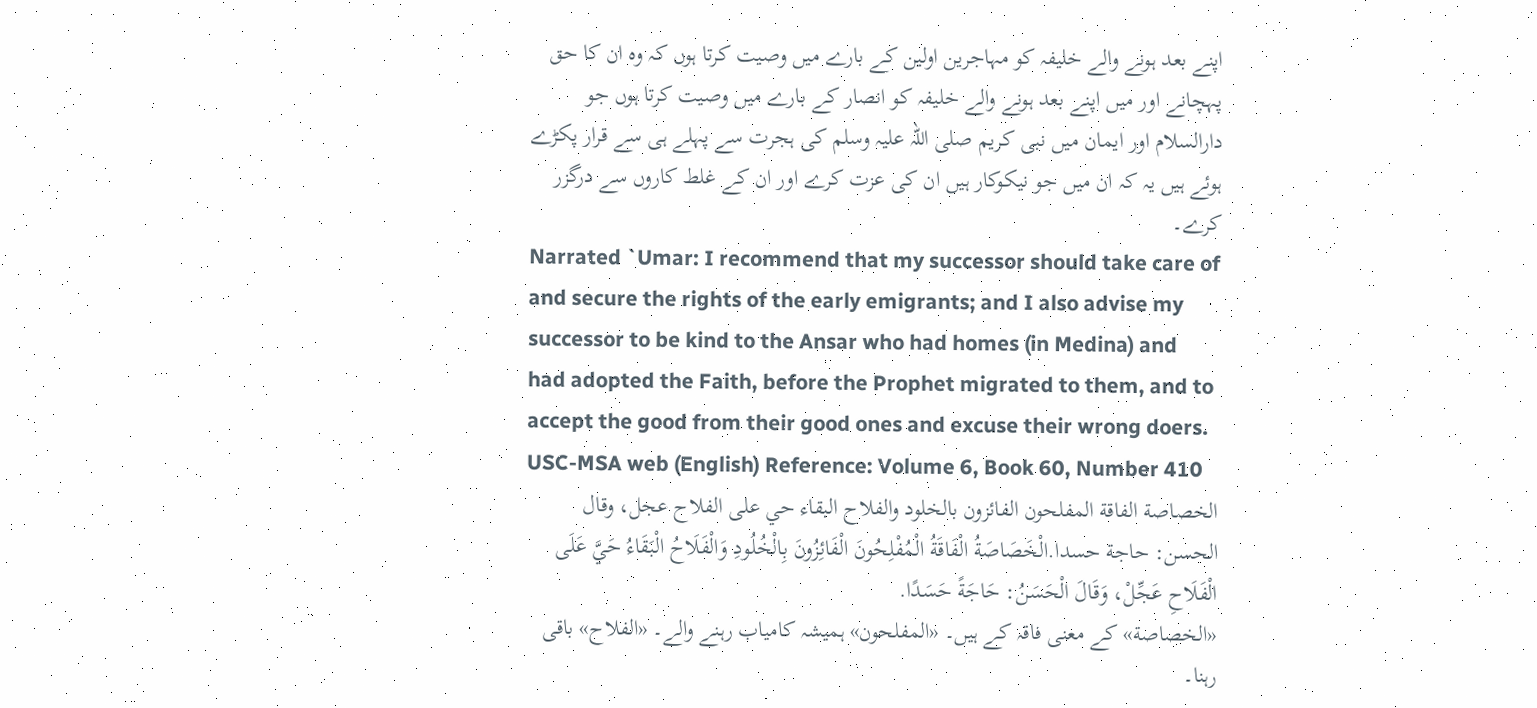اپنے بعد ہونے والے خلیفہ کو مہاجرین اولین کے بارے میں وصیت کرتا ہوں کہ وہ ان کا حق پہچانے اور میں اپنے بعد ہونے والے خلیفہ کو انصار کے بارے میں وصیت کرتا ہوں جو دارالسلام اور ایمان میں نبی کریم صلی اللہ علیہ وسلم کی ہجرت سے پہلے ہی سے قرار پکڑے ہوئے ہیں یہ کہ ان میں جو نیکوکار ہیں ان کی عزت کرے اور ان کے غلط کاروں سے درگزر کرے۔
Narrated `Umar: I recommend that my successor should take care of and secure the rights of the early emigrants; and I also advise my successor to be kind to the Ansar who had homes (in Medina) and had adopted the Faith, before the Prophet migrated to them, and to accept the good from their good ones and excuse their wrong doers.
USC-MSA web (English) Reference: Volume 6, Book 60, Number 410
الخصاصة الفاقة المفلحون الفائزون بالخلود والفلاح البقاء حي على الفلاح عجل، وقال الحسن: حاجة حسدا.الْخَصَاصَةُ الْفَاقَةُ الْمُفْلِحُونَ الْفَائِزُونَ بِالْخُلُودِ وَالْفَلَاحُ الْبَقَاءُ حَيَّ عَلَى الْفَلَاحِ عَجِّلْ، وَقَالَ الْحَسَنُ: حَاجَةً حَسَدًا.
«الخصاصة» کے معنی فاقہ کے ہیں۔ «المفلحون» ہمیشہ کامیاب رہنے والے۔ «الفلاح» باقی رہنا۔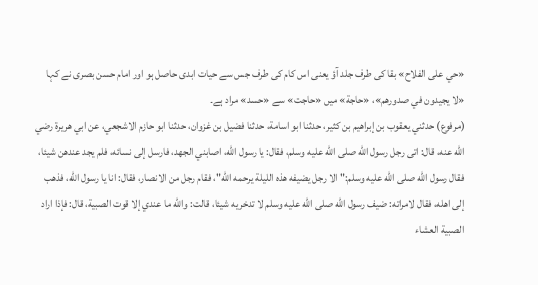«حي على الفلاح» بقا کی طرف جلد آؤ یعنی اس کام کی طرف جس سے حیات ابدی حاصل ہو اور امام حسن بصری نے کہا «لا يجيدون في صدورهم»، «حاجة» میں «حاجت» سے «حسد» مراد ہے۔
(مرفوع) حدثني يعقوب بن إبراهيم بن كثير، حدثنا ابو اسامة، حدثنا فضيل بن غزوان، حدثنا ابو حازم الاشجعي، عن ابي هريرة رضي الله عنه، قال: اتى رجل رسول الله صلى الله عليه وسلم، فقال: يا رسول الله، اصابني الجهد، فارسل إلى نسائه، فلم يجد عندهن شيئا، فقال رسول الله صلى الله عليه وسلم:" الا رجل يضيفه هذه الليلة يرحمه الله"، فقام رجل من الانصار، فقال: انا يا رسول الله، فذهب إلى اهله، فقال لامراته: ضيف رسول الله صلى الله عليه وسلم لا تدخريه شيئا، قالت: والله ما عندي إلا قوت الصبية، قال: فإذا اراد الصبية العشاء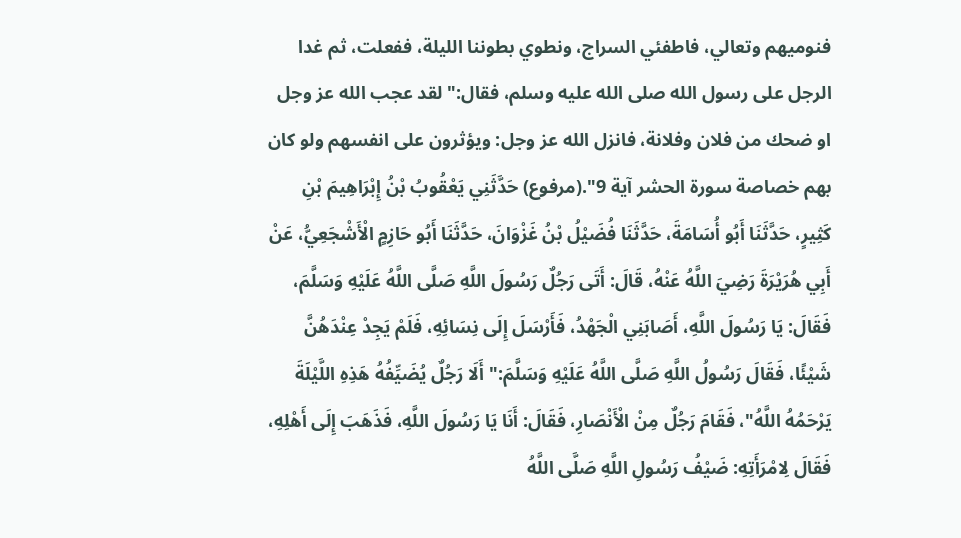فنوميهم وتعالي، فاطفئي السراج، ونطوي بطوننا الليلة، ففعلت، ثم غدا الرجل على رسول الله صلى الله عليه وسلم، فقال:" لقد عجب الله عز وجل او ضحك من فلان وفلانة، فانزل الله عز وجل: ويؤثرون على انفسهم ولو كان بهم خصاصة سورة الحشر آية 9".(مرفوع) حَدَّثَنِي يَعْقُوبُ بْنُ إِبْرَاهِيمَ بْنِ كَثِيرٍ، حَدَّثَنَا أَبُو أُسَامَةَ، حَدَّثَنَا فُضَيْلُ بْنُ غَزْوَانَ، حَدَّثَنَا أَبُو حَازِمٍ الْأَشْجَعِيُّ، عَنْ أَبِي هُرَيْرَةَ رَضِيَ اللَّهُ عَنْهُ، قَالَ: أَتَى رَجُلٌ رَسُولَ اللَّهِ صَلَّى اللَّهُ عَلَيْهِ وَسَلَّمَ، فَقَالَ: يَا رَسُولَ اللَّهِ، أَصَابَنِي الْجَهْدُ، فَأَرْسَلَ إِلَى نِسَائِهِ، فَلَمْ يَجِدْ عِنْدَهُنَّ شَيْئًا، فَقَالَ رَسُولُ اللَّهِ صَلَّى اللَّهُ عَلَيْهِ وَسَلَّمَ:" أَلَا رَجُلٌ يُضَيِّفُهُ هَذِهِ اللَّيْلَةَ يَرْحَمُهُ اللَّهُ"، فَقَامَ رَجُلٌ مِنْ الْأَنْصَارِ، فَقَالَ: أَنَا يَا رَسُولَ اللَّهِ، فَذَهَبَ إِلَى أَهْلِهِ، فَقَالَ لِامْرَأَتِهِ: ضَيْفُ رَسُولِ اللَّهِ صَلَّى اللَّهُ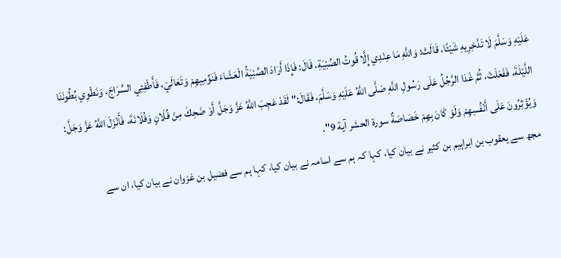عَلَيْهِ وَسَلَّمَ لَا تَدَّخِرِيهِ شَيْئًا، قَالَتْ: وَاللَّهِ مَا عِنْدِي إِلَّا قُوتُ الصِّبْيَةِ، قَالَ: فَإِذَا أَرَادَ الصِّبْيَةُ الْعَشَاءَ فَنَوِّمِيهِمْ وَتَعَالَيْ، فَأَطْفِئِي السِّرَاجَ، وَنَطْوِي بُطُونَنَا اللَّيْلَةَ، فَفَعَلَتْ، ثُمَّ غَدَا الرَّجُلُ عَلَى رَسُولِ اللَّهِ صَلَّى اللَّهُ عَلَيْهِ وَسَلَّمَ، فَقَالَ:" لَقَدْ عَجِبَ اللَّهُ عَزَّ وَجَلَّ أَوْ ضَحِكَ مِنْ فُلَانٍ وَفُلَانَةَ، فَأَنْزَلَ اللَّهُ عَزَّ وَجَلَّ: وَيُؤْثِرُونَ عَلَى أَنْفُسِهِمْ وَلَوْ كَانَ بِهِمْ خَصَاصَةٌ سورة الحشر آية 9".
مجھ سے یعقوب بن ابراہیم بن کثیر نے بیان کیا، کہا کہ ہم سے اسامہ نے بیان کیا، کہا ہم سے فضیل بن غزوان نے بیان کیا، ان سے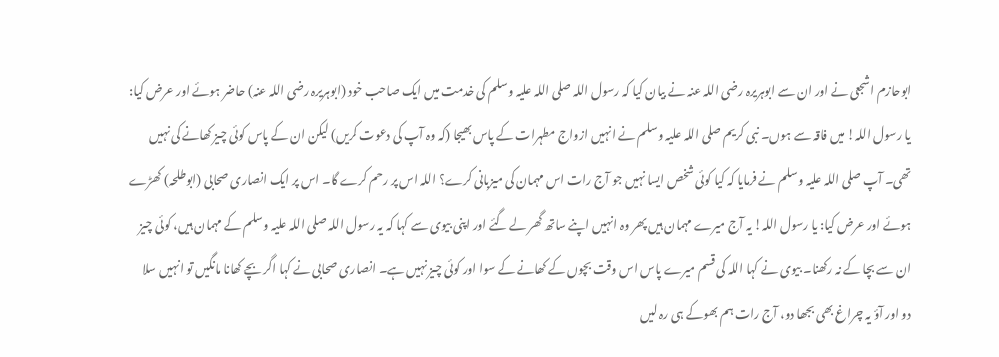ابوحازم اشجعی نے اور ان سے ابوہریرہ رضی اللہ عنہ نے بیان کیا کہ رسول اللہ صلی اللہ علیہ وسلم کی خدمت میں ایک صاحب خود (ابوہریرہ رضی اللہ عنہ) حاضر ہوئے اور عرض کیا: یا رسول اللہ! میں فاقہ سے ہوں۔ نبی کریم صلی اللہ علیہ وسلم نے انہیں ازواج مطہرات کے پاس بھیجا (کہ وہ آپ کی دعوت کریں) لیکن ان کے پاس کوئی چیز کھانے کی نہیں تھی۔ آپ صلی اللہ علیہ وسلم نے فرمایا کہ کیا کوئی شخص ایسا نہیں جو آج رات اس مہمان کی میزبانی کرے؟ اللہ اس پر رحم کرے گا۔ اس پر ایک انصاری صحابی (ابوطلحہ) کھڑے ہوئے اور عرض کیا: یا رسول اللہ! یہ آج میرے مہمان ہیں پھر وہ انہیں اپنے ساتھ گھر لے گئے اور اپنی بیوی سے کہا کہ یہ رسول اللہ صلی اللہ علیہ وسلم کے مہمان ہیں، کوئی چیز ان سے بچا کے نہ رکھنا۔ بیوی نے کہا اللہ کی قسم میرے پاس اس وقت بچوں کے کھانے کے سوا اور کوئی چیز نہیں ہے۔ انصاری صحابی نے کہا اگر بچے کھانا مانگیں تو انہیں سلا دو اور آؤ یہ چراغ بھی بجھا دو، آج رات ہم بھوکے ہی رہ لیں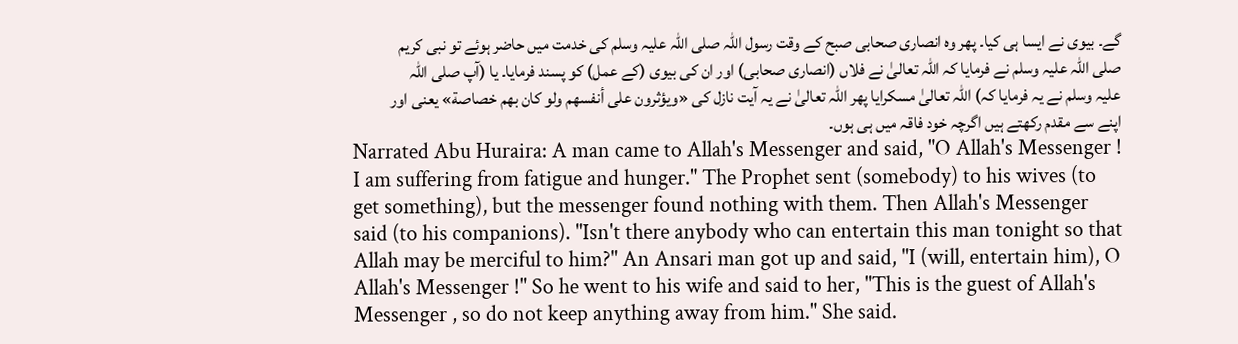گے۔ بیوی نے ایسا ہی کیا۔ پھر وہ انصاری صحابی صبح کے وقت رسول اللہ صلی اللہ علیہ وسلم کی خدمت میں حاضر ہوئے تو نبی کریم صلی اللہ علیہ وسلم نے فرمایا کہ اللہ تعالیٰ نے فلاں (انصاری صحابی) اور ان کی بیوی (کے عمل) کو پسند فرمایا۔ یا (آپ صلی اللہ علیہ وسلم نے یہ فرمایا کہ) اللہ تعالیٰ مسکرایا پھر اللہ تعالیٰ نے یہ آیت نازل کی «ويؤثرون على أنفسهم ولو كان بهم خصاصة» یعنی اور اپنے سے مقدم رکھتے ہیں اگرچہ خود فاقہ میں ہی ہوں۔
Narrated Abu Huraira: A man came to Allah's Messenger and said, "O Allah's Messenger ! I am suffering from fatigue and hunger." The Prophet sent (somebody) to his wives (to get something), but the messenger found nothing with them. Then Allah's Messenger said (to his companions). "Isn't there anybody who can entertain this man tonight so that Allah may be merciful to him?" An Ansari man got up and said, "I (will, entertain him), O Allah's Messenger !" So he went to his wife and said to her, "This is the guest of Allah's Messenger , so do not keep anything away from him." She said.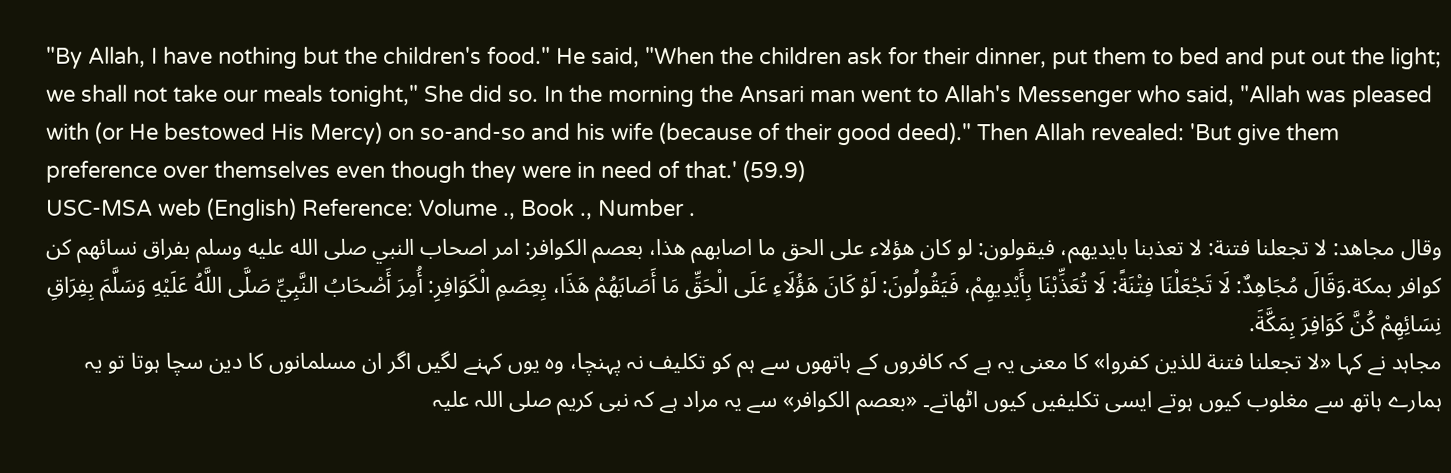"By Allah, I have nothing but the children's food." He said, "When the children ask for their dinner, put them to bed and put out the light; we shall not take our meals tonight," She did so. In the morning the Ansari man went to Allah's Messenger who said, "Allah was pleased with (or He bestowed His Mercy) on so-and-so and his wife (because of their good deed)." Then Allah revealed: 'But give them preference over themselves even though they were in need of that.' (59.9)
USC-MSA web (English) Reference: Volume ., Book ., Number .
وقال مجاهد: لا تجعلنا فتنة: لا تعذبنا بايديهم، فيقولون: لو كان هؤلاء على الحق ما اصابهم هذا، بعصم الكوافر: امر اصحاب النبي صلى الله عليه وسلم بفراق نسائهم كن كوافر بمكة.وَقَالَ مُجَاهِدٌ: لَا تَجْعَلْنَا فِتْنَةً: لَا تُعَذِّبْنَا بِأَيْدِيهِمْ، فَيَقُولُونَ: لَوْ كَانَ هَؤُلَاءِ عَلَى الْحَقِّ مَا أَصَابَهُمْ هَذَا، بِعِصَمِ الْكَوَافِرِ: أُمِرَ أَصْحَابُ النَّبِيِّ صَلَّى اللَّهُ عَلَيْهِ وَسَلَّمَ بِفِرَاقِ نِسَائِهِمْ كُنَّ كَوَافِرَ بِمَكَّةَ.
مجاہد نے کہا «لا تجعلنا فتنة للذين كفروا» کا معنی یہ ہے کہ کافروں کے ہاتھوں سے ہم کو تکلیف نہ پہنچا، وہ یوں کہنے لگیں اگر ان مسلمانوں کا دین سچا ہوتا تو یہ ہمارے ہاتھ سے مغلوب کیوں ہوتے ایسی تکلیفیں کیوں اٹھاتے۔ «بعصم الكوافر» سے یہ مراد ہے کہ نبی کریم صلی اللہ علیہ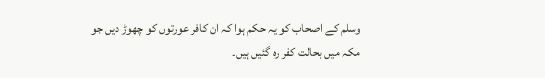وسلم کے اصحاب کو یہ حکم ہوا کہ ان کافر عورتوں کو چھوڑ دیں جو مکہ میں بحالت کفر رہ گئیں ہیں۔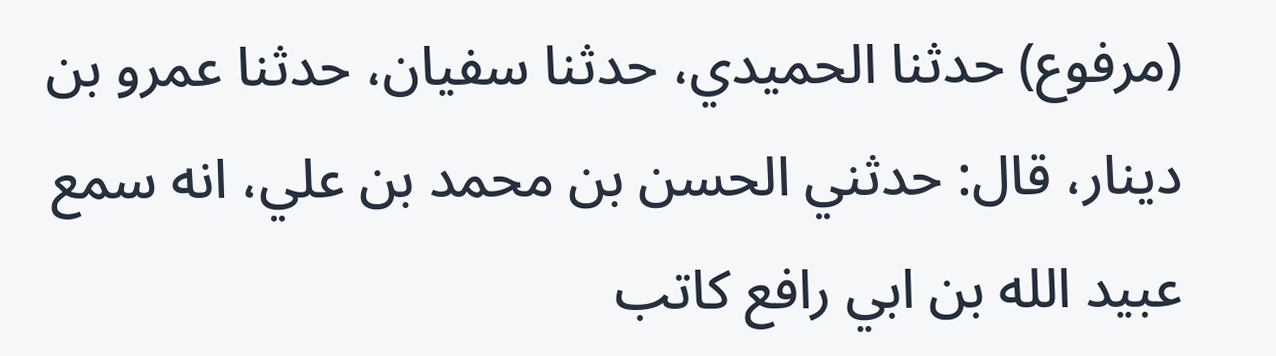(مرفوع) حدثنا الحميدي، حدثنا سفيان، حدثنا عمرو بن دينار، قال: حدثني الحسن بن محمد بن علي، انه سمع عبيد الله بن ابي رافع كاتب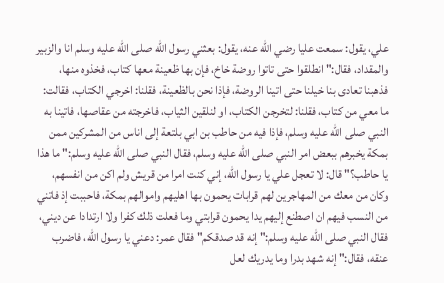علي، يقول: سمعت عليا رضي الله عنه، يقول: بعثني رسول الله صلى الله عليه وسلم انا والزبير والمقداد، فقال:" انطلقوا حتى تاتوا روضة خاخ، فإن بها ظعينة معها كتاب، فخذوه منها، فذهبنا تعادى بنا خيلنا حتى اتينا الروضة، فإذا نحن بالظعينة، فقلنا: اخرجي الكتاب، فقالت: ما معي من كتاب، فقلنا: لتخرجن الكتاب، او لنلقين الثياب، فاخرجته من عقاصها، فاتينا به النبي صلى الله عليه وسلم، فإذا فيه من حاطب بن ابي بلتعة إلى اناس من المشركين ممن بمكة يخبرهم ببعض امر النبي صلى الله عليه وسلم، فقال النبي صلى الله عليه وسلم:" ما هذا يا حاطب؟" قال: لا تعجل علي يا رسول الله، إني كنت امرا من قريش ولم اكن من انفسهم، وكان من معك من المهاجرين لهم قرابات يحمون بها اهليهم واموالهم بمكة، فاحببت إذ فاتني من النسب فيهم ان اصطنع إليهم يدا يحمون قرابتي وما فعلت ذلك كفرا ولا ارتدادا عن ديني، فقال النبي صلى الله عليه وسلم:" إنه قد صدقكم" فقال عمر: دعني يا رسول الله، فاضرب عنقه، فقال:" إنه شهد بدرا وما يدريك لعل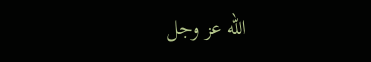الله عز وجل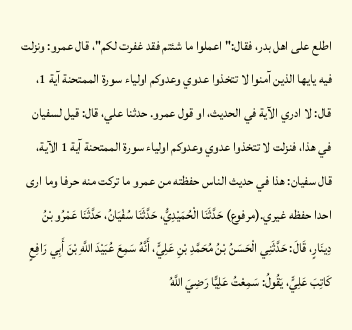اطلع على اهل بدر، فقال:" اعملوا ما شئتم فقد غفرت لكم"، قال عمرو: ونزلت فيه يايها الذين آمنوا لا تتخذوا عدوي وعدوكم اولياء سورة الممتحنة آية 1، قال: لا ادري الآية في الحديث، او قول عمرو. حدثنا علي، قال: قيل لسفيان في هذا، فنزلت لا تتخذوا عدوي وعدوكم اولياء سورة الممتحنة آية 1 الآية، قال سفيان: هذا في حديث الناس حفظته من عمرو ما تركت منه حرفا وما ارى احدا حفظه غيري.(مرفوع) حَدَّثَنَا الْحُمَيْدِيُّ، حَدَّثَنَا سُفْيَانُ، حَدَّثَنَا عَمْرُو بْنُ دِينَارٍ، قَالَ: حَدَّثَنِي الْحَسَنُ بْنُ مُحَمَّدِ بْنِ عَلِيٍّ، أَنَّهُ سَمِعَ عُبَيْدَ اللَّهِ بْنَ أَبِي رَافِعٍ كَاتِبَ عَلِيٍّ، يَقُولُ: سَمِعْتُ عَلِيًّا رَضِيَ اللَّهُ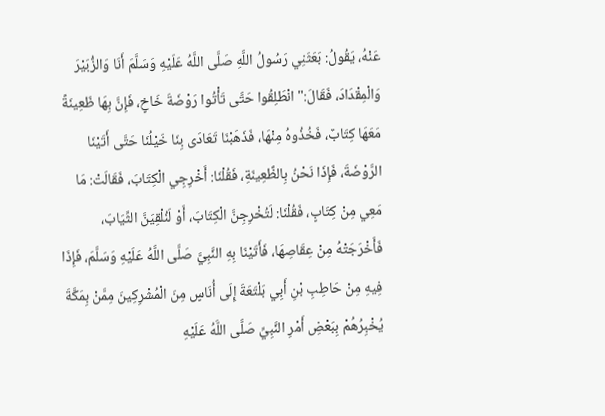عَنْهُ، يَقُولُ: بَعَثَنِي رَسُولُ اللَّهِ صَلَّى اللَّهُ عَلَيْهِ وَسَلَّمَ أَنَا وَالزُّبَيْرَ وَالْمِقْدَادَ، فَقَالَ:" انْطَلِقُوا حَتَّى تَأْتُوا رَوْضَةَ خَاخٍ، فَإِنَّ بِهَا ظَعِينَةً مَعَهَا كِتَابٌ، فَخُذُوهُ مِنْهَا، فَذَهَبْنَا تَعَادَى بِنَا خَيْلُنَا حَتَّى أَتَيْنَا الرَّوْضَةَ، فَإِذَا نَحْنُ بِالظَّعِينَةِ، فَقُلْنَا: أَخْرِجِي الْكِتَابَ، فَقَالَتْ: مَا مَعِي مِنْ كِتَابٍ، فَقُلْنَا: لَتُخْرِجِنَّ الْكِتَابَ، أَوْ لَنُلْقِيَنَّ الثِّيَابَ، فَأَخْرَجَتْهُ مِنْ عِقَاصِهَا، فَأَتَيْنَا بِهِ النَّبِيَّ صَلَّى اللَّهُ عَلَيْهِ وَسَلَّمَ، فَإِذَا فِيهِ مِنْ حَاطِبِ بْنِ أَبِي بَلْتَعَةَ إِلَى أُنَاسٍ مِنَ الْمُشْرِكِينَ مِمَّنْ بِمَكَّةَ يُخْبِرُهُمْ بِبَعْضِ أَمْرِ النَّبِيِّ صَلَّى اللَّهُ عَلَيْهِ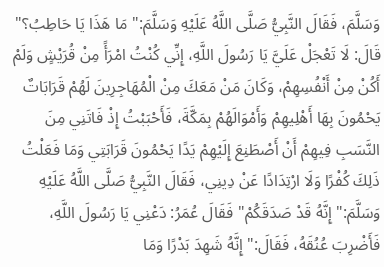وَسَلَّمَ، فَقَالَ النَّبِيُّ صَلَّى اللَّهُ عَلَيْهِ وَسَلَّمَ:" مَا هَذَا يَا حَاطِبُ؟" قَالَ: لَا تَعْجَلْ عَلَيَّ يَا رَسُولَ اللَّهِ، إِنِّي كُنْتُ امْرَأً مِنْ قُرَيْشٍ وَلَمْ أَكُنْ مِنْ أَنْفُسِهِمْ، وَكَانَ مَنْ مَعَكَ مِنْ الْمُهَاجِرِينَ لَهُمْ قَرَابَاتٌ يَحْمُونَ بِهَا أَهْلِيهِمْ وَأَمْوَالَهُمْ بِمَكَّةَ، فَأَحْبَبْتُ إِذْ فَاتَنِي مِنَ النَّسَبِ فِيهِمْ أَنْ أَصْطَنِعَ إِلَيْهِمْ يَدًا يَحْمُونَ قَرَابَتِي وَمَا فَعَلْتُ ذَلِكَ كُفْرًا وَلَا ارْتِدَادًا عَنْ دِينِي، فَقَالَ النَّبِيُّ صَلَّى اللَّهُ عَلَيْهِ وَسَلَّمَ:" إِنَّهُ قَدْ صَدَقَكُمْ" فَقَالَ عُمَرُ: دَعْنِي يَا رَسُولَ اللَّهِ، فَأَضْرِبَ عُنُقَهُ، فَقَالَ:" إِنَّهُ شَهِدَ بَدْرًا وَمَا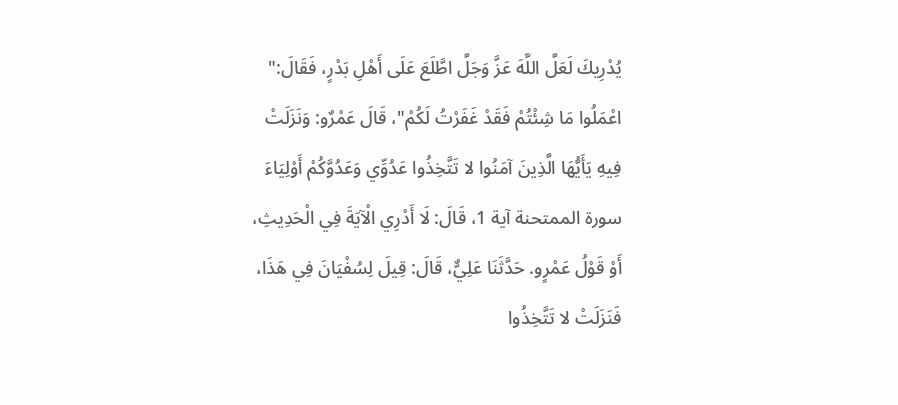يُدْرِيكَ لَعَلَّ اللَّهَ عَزَّ وَجَلَّ اطَّلَعَ عَلَى أَهْلِ بَدْرٍ، فَقَالَ:" اعْمَلُوا مَا شِئْتُمْ فَقَدْ غَفَرْتُ لَكُمْ"، قَالَ عَمْرٌو: وَنَزَلَتْ فِيهِ يَأَيُّهَا الَّذِينَ آمَنُوا لا تَتَّخِذُوا عَدُوِّي وَعَدُوَّكُمْ أَوْلِيَاءَ سورة الممتحنة آية 1، قَالَ: لَا أَدْرِي الْآيَةَ فِي الْحَدِيثِ، أَوْ قَوْلُ عَمْرٍو. حَدَّثَنَا عَلِيٌّ، قَالَ: قِيلَ لِسُفْيَانَ فِي هَذَا، فَنَزَلَتْ لا تَتَّخِذُوا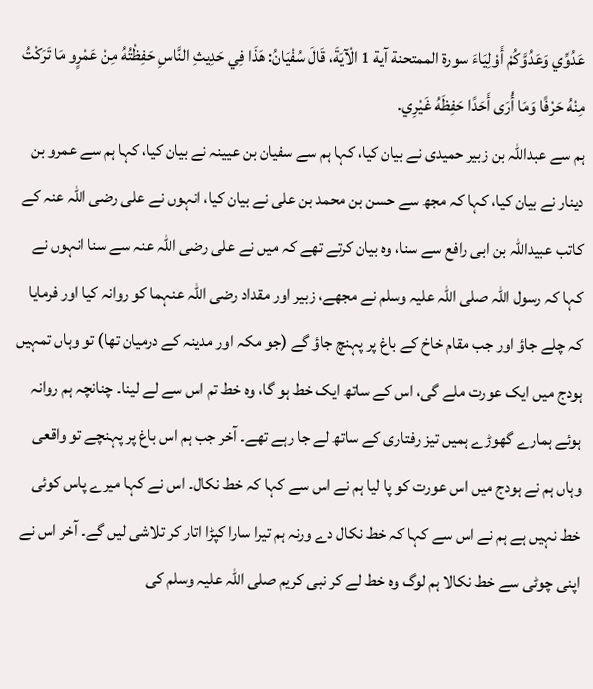عَدُوِّي وَعَدُوَّكُمْ أَوْلِيَاءَ سورة الممتحنة آية 1 الْآيَةَ، قَالَ سُفْيَانُ: هَذَا فِي حَدِيثِ النَّاسِ حَفِظْتُهُ مِنْ عَمْرٍو مَا تَرَكْتُ مِنْهُ حَرْفًا وَمَا أُرَى أَحَدًا حَفِظَهُ غَيْرِي.
ہم سے عبداللہ بن زبیر حمیدی نے بیان کیا، کہا ہم سے سفیان بن عیینہ نے بیان کیا، کہا ہم سے عمرو بن دینار نے بیان کیا، کہا کہ مجھ سے حسن بن محمد بن علی نے بیان کیا، انہوں نے علی رضی اللہ عنہ کے کاتب عبیداللہ بن ابی رافع سے سنا، وہ بیان کرتے تھے کہ میں نے علی رضی اللہ عنہ سے سنا انہوں نے کہا کہ رسول اللہ صلی اللہ علیہ وسلم نے مجھے، زبیر اور مقداد رضی اللہ عنہما کو روانہ کیا اور فرمایا کہ چلے جاؤ اور جب مقام خاخ کے باغ پر پہنچ جاؤ گے (جو مکہ اور مدینہ کے درمیان تھا) تو وہاں تمہیں ہودج میں ایک عورت ملے گی، اس کے ساتھ ایک خط ہو گا، وہ خط تم اس سے لے لینا۔ چنانچہ ہم روانہ ہوئے ہمارے گھوڑے ہمیں تیز رفتاری کے ساتھ لے جا رہے تھے۔ آخر جب ہم اس باغ پر پہنچے تو واقعی وہاں ہم نے ہودج میں اس عورت کو پا لیا ہم نے اس سے کہا کہ خط نکال۔ اس نے کہا میرے پاس کوئی خط نہیں ہے ہم نے اس سے کہا کہ خط نکال دے ورنہ ہم تیرا سارا کپڑا اتار کر تلاشی لیں گے۔ آخر اس نے اپنی چوٹی سے خط نکالا ہم لوگ وہ خط لے کر نبی کریم صلی اللہ علیہ وسلم کی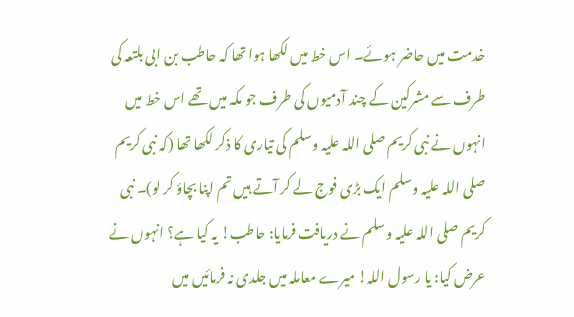خدمت میں حاضر ہوئے۔ اس خط میں لکھا ہوا تھا کہ حاطب بن ابی بلتعہ کی طرف سے مشرکین کے چند آدمیوں کی طرف جو مکہ میں تھے اس خط میں انہوں نے نبی کریم صلی اللہ علیہ وسلم کی تیاری کا ذکر لکھا تھا (کہ نبی کریم صلی اللہ علیہ وسلم ایک بڑی فوج لے کر آتے ہیں تم اپنا بچاؤ کر لو)۔ نبی کریم صلی اللہ علیہ وسلم نے دریافت فرمایا: حاطب! یہ کیا ہے؟ انہوں نے عرض کیا: یا رسول اللہ! میرے معاملہ میں جلدی نہ فرمائیں میں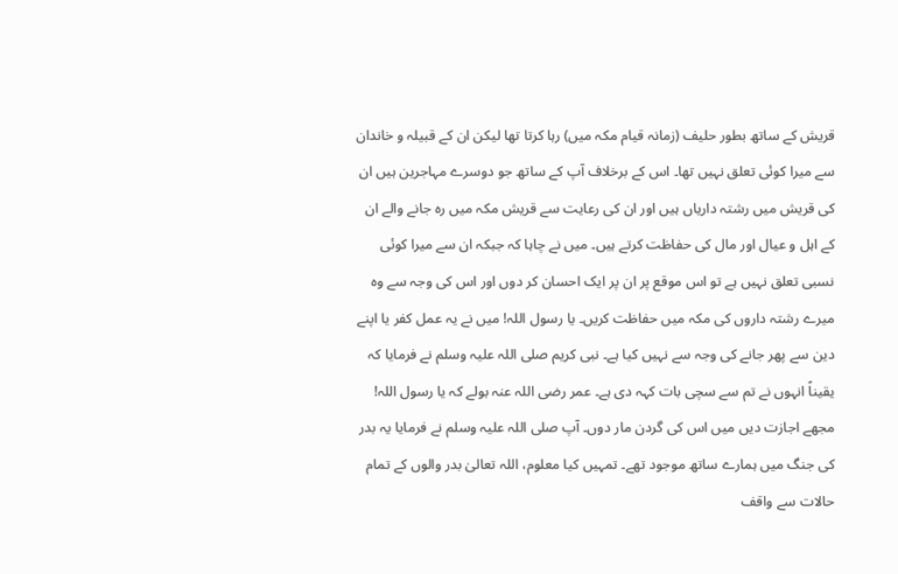قریش کے ساتھ بطور حلیف (زمانہ قیام مکہ میں) رہا کرتا تھا لیکن ان کے قبیلہ و خاندان سے میرا کوئی تعلق نہیں تھا۔ اس کے برخلاف آپ کے ساتھ جو دوسرے مہاجرین ہیں ان کی قریش میں رشتہ داریاں ہیں اور ان کی رعایت سے قریش مکہ میں رہ جانے والے ان کے اہل و عیال اور مال کی حفاظت کرتے ہیں۔ میں نے چاہا کہ جبکہ ان سے میرا کوئی نسبی تعلق نہیں ہے تو اس موقع پر ان پر ایک احسان کر دوں اور اس کی وجہ سے وہ میرے رشتہ داروں کی مکہ میں حفاظت کریں۔ یا رسول اللہ! میں نے یہ عمل کفر یا اپنے دین سے پھر جانے کی وجہ سے نہیں کیا ہے۔ نبی کریم صلی اللہ علیہ وسلم نے فرمایا کہ یقیناً انہوں نے تم سے سچی بات کہہ دی ہے۔ عمر رضی اللہ عنہ بولے کہ یا رسول اللہ! مجھے اجازت دیں میں اس کی گردن مار دوں۔ آپ صلی اللہ علیہ وسلم نے فرمایا یہ بدر کی جنگ میں ہمارے ساتھ موجود تھے۔ تمہیں کیا معلوم، اللہ تعالیٰ بدر والوں کے تمام حالات سے واقف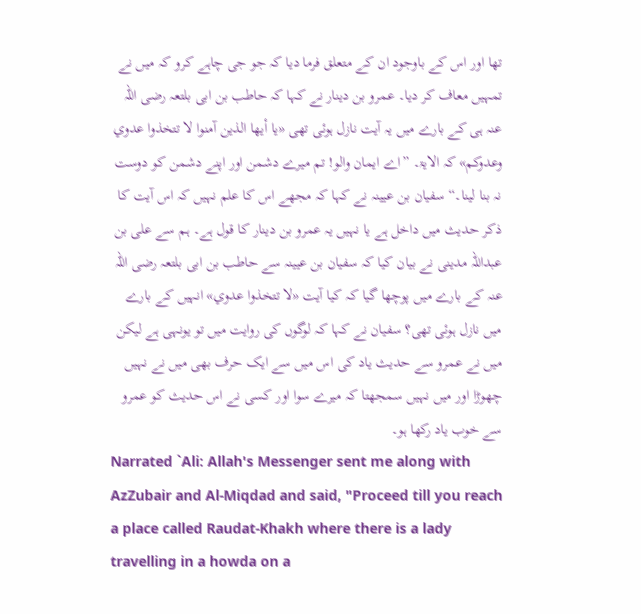تھا اور اس کے باوجود ان کے متعلق فرما دیا کہ جو جی چاہے کرو کہ میں نے تمہیں معاف کر دیا۔ عمرو بن دینار نے کہا کہ حاطب بن ابی بلتعہ رضی اللہ عنہ ہی کے بارے میں یہ آیت نازل ہوئی تھی «يا أيها الذين آمنوا لا تتخذوا عدوي وعدوكم» کہ الایۃ۔ ”اے ایمان والو! تم میرے دشمن اور اپنے دشمن کو دوست نہ بنا لینا۔“ سفیان بن عیینہ نے کہا کہ مجھے اس کا علم نہیں کہ اس آیت کا ذکر حدیث میں داخل ہے یا نہیں یہ عمرو بن دینار کا قول ہے۔ ہم سے علی بن عبداللہ مدینی نے بیان کیا کہ سفیان بن عیینہ سے حاطب بن ابی بلتعہ رضی اللہ عنہ کے بارے میں پوچھا گیا کہ کیا آیت «لا تتخذوا عدوي» انہیں کے بارے میں نازل ہوئی تھی؟ سفیان نے کہا کہ لوگوں کی روایت میں تو یونہی ہے لیکن میں نے عمرو سے حدیث یاد کی اس میں سے ایک حرف بھی میں نے نہیں چھوڑا اور میں نہیں سمجھتا کہ میرے سوا اور کسی نے اس حدیث کو عمرو سے خوب یاد رکھا ہو۔
Narrated `Ali: Allah's Messenger sent me along with AzZubair and Al-Miqdad and said, "Proceed till you reach a place called Raudat-Khakh where there is a lady travelling in a howda on a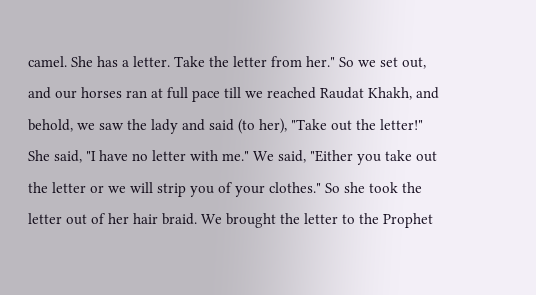camel. She has a letter. Take the letter from her." So we set out, and our horses ran at full pace till we reached Raudat Khakh, and behold, we saw the lady and said (to her), "Take out the letter!" She said, "I have no letter with me." We said, "Either you take out the letter or we will strip you of your clothes." So she took the letter out of her hair braid. We brought the letter to the Prophet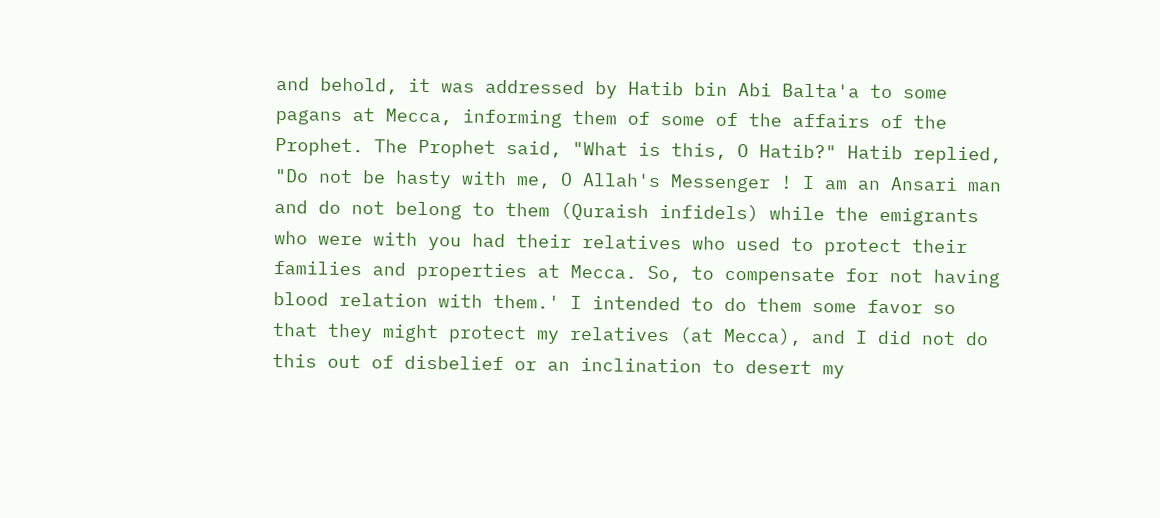and behold, it was addressed by Hatib bin Abi Balta'a to some pagans at Mecca, informing them of some of the affairs of the Prophet. The Prophet said, "What is this, O Hatib?" Hatib replied, "Do not be hasty with me, O Allah's Messenger ! I am an Ansari man and do not belong to them (Quraish infidels) while the emigrants who were with you had their relatives who used to protect their families and properties at Mecca. So, to compensate for not having blood relation with them.' I intended to do them some favor so that they might protect my relatives (at Mecca), and I did not do this out of disbelief or an inclination to desert my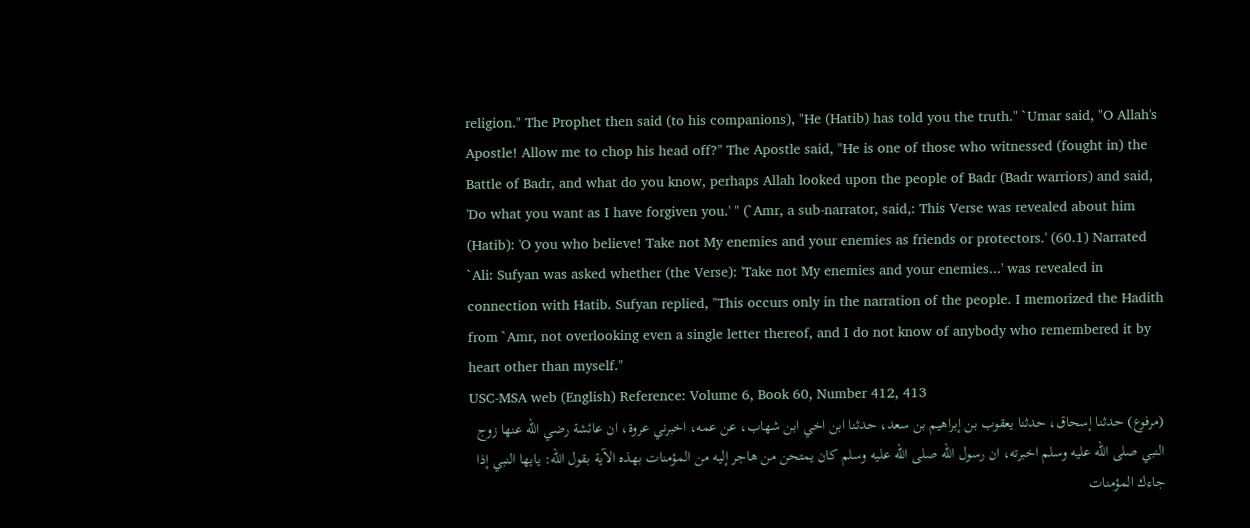religion." The Prophet then said (to his companions), "He (Hatib) has told you the truth." `Umar said, "O Allah's Apostle! Allow me to chop his head off?" The Apostle said, "He is one of those who witnessed (fought in) the Battle of Badr, and what do you know, perhaps Allah looked upon the people of Badr (Badr warriors) and said, 'Do what you want as I have forgiven you.' " (`Amr, a sub-narrator, said,: This Verse was revealed about him (Hatib): 'O you who believe! Take not My enemies and your enemies as friends or protectors.' (60.1) Narrated `Ali: Sufyan was asked whether (the Verse): 'Take not My enemies and your enemies...' was revealed in connection with Hatib. Sufyan replied, "This occurs only in the narration of the people. I memorized the Hadith from `Amr, not overlooking even a single letter thereof, and I do not know of anybody who remembered it by heart other than myself."
USC-MSA web (English) Reference: Volume 6, Book 60, Number 412, 413
(مرفوع) حدثنا إسحاق، حدثنا يعقوب بن إبراهيم بن سعد، حدثنا ابن اخي ابن شهاب، عن عمه، اخبرني عروة، ان عائشة رضي الله عنها زوج النبي صلى الله عليه وسلم اخبرته، ان رسول الله صلى الله عليه وسلم كان يمتحن من هاجر إليه من المؤمنات بهذه الآية بقول الله: يايها النبي إذا جاءك المؤمنات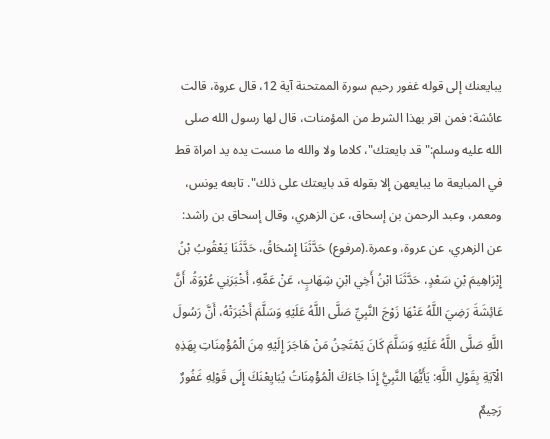يبايعنك إلى قوله غفور رحيم سورة الممتحنة آية 12، قال عروة، قالت عائشة: فمن اقر بهذا الشرط من المؤمنات، قال لها رسول الله صلى الله عليه وسلم:" قد بايعتك"، كلاما ولا والله ما مست يده يد امراة قط في المبايعة ما يبايعهن إلا بقوله قد بايعتك على ذلك". تابعه يونس، ومعمر، وعبد الرحمن بن إسحاق، عن الزهري، وقال إسحاق بن راشد: عن الزهري، عن عروة، وعمرة.(مرفوع) حَدَّثَنَا إِسْحَاقُ، حَدَّثَنَا يَعْقُوبُ بْنُ إِبْرَاهِيمَ بْنِ سَعْدٍ، حَدَّثَنَا ابْنُ أَخِي ابْنِ شِهَابٍ، عَنْ عَمِّهِ، أَخْبَرَنِي عُرْوَةُ، أَنَّ عَائِشَةَ رَضِيَ اللَّهُ عَنْهَا زَوْجَ النَّبِيِّ صَلَّى اللَّهُ عَلَيْهِ وَسَلَّمَ أَخْبَرَتْهُ، أَنَّ رَسُولَ اللَّهِ صَلَّى اللَّهُ عَلَيْهِ وَسَلَّمَ كَانَ يَمْتَحِنُ مَنْ هَاجَرَ إِلَيْهِ مِنَ الْمُؤْمِنَاتِ بِهَذِهِ الْآيَةِ بِقَوْلِ اللَّهِ: يَأَيُّهَا النَّبِيُّ إِذَا جَاءَكَ الْمُؤْمِنَاتُ يُبَايِعْنَكَ إِلَى قَوْلِهِ غَفُورٌ رَحِيمٌ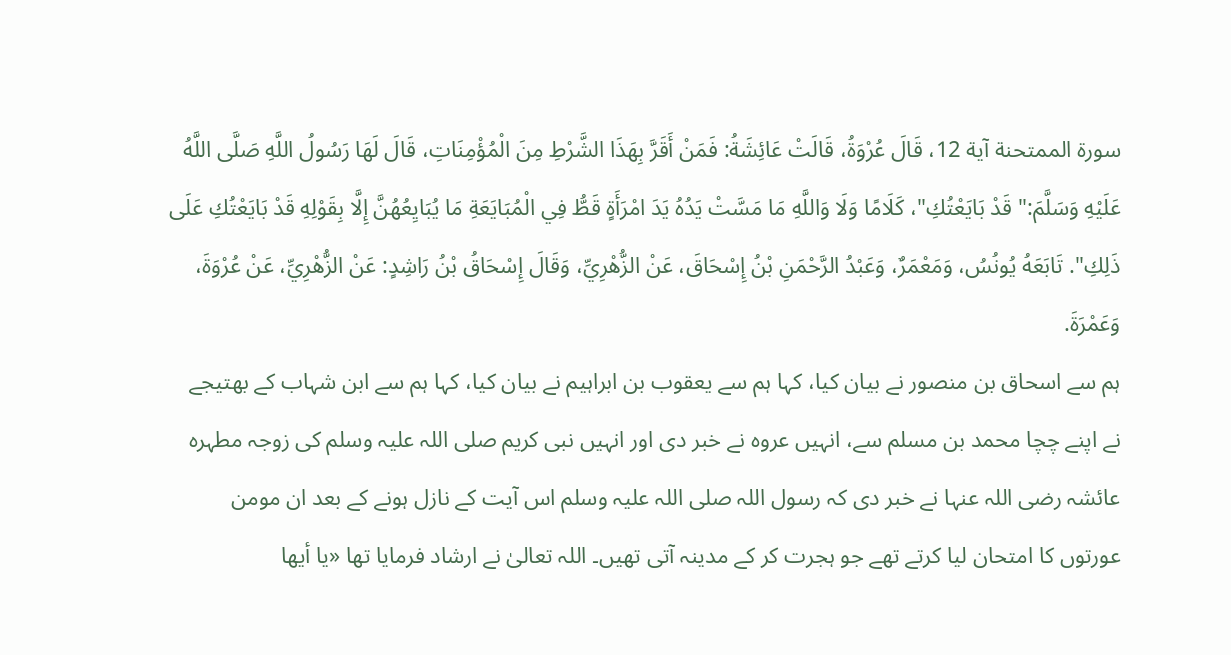سورة الممتحنة آية 12، قَالَ عُرْوَةُ، قَالَتْ عَائِشَةُ: فَمَنْ أَقَرَّ بِهَذَا الشَّرْطِ مِنَ الْمُؤْمِنَاتِ، قَالَ لَهَا رَسُولُ اللَّهِ صَلَّى اللَّهُ عَلَيْهِ وَسَلَّمَ:" قَدْ بَايَعْتُكِ"، كَلَامًا وَلَا وَاللَّهِ مَا مَسَّتْ يَدُهُ يَدَ امْرَأَةٍ قَطُّ فِي الْمُبَايَعَةِ مَا يُبَايِعُهُنَّ إِلَّا بِقَوْلِهِ قَدْ بَايَعْتُكِ عَلَى ذَلِكِ". تَابَعَهُ يُونُسُ، وَمَعْمَرٌ، وَعَبْدُ الرَّحْمَنِ بْنُ إِسْحَاقَ، عَنْ الزُّهْرِيِّ، وَقَالَ إِسْحَاقُ بْنُ رَاشِدٍ: عَنْ الزُّهْرِيِّ، عَنْ عُرْوَةَ، وَعَمْرَةَ.
ہم سے اسحاق بن منصور نے بیان کیا، کہا ہم سے یعقوب بن ابراہیم نے بیان کیا، کہا ہم سے ابن شہاب کے بھتیجے نے اپنے چچا محمد بن مسلم سے، انہیں عروہ نے خبر دی اور انہیں نبی کریم صلی اللہ علیہ وسلم کی زوجہ مطہرہ عائشہ رضی اللہ عنہا نے خبر دی کہ رسول اللہ صلی اللہ علیہ وسلم اس آیت کے نازل ہونے کے بعد ان مومن عورتوں کا امتحان لیا کرتے تھے جو ہجرت کر کے مدینہ آتی تھیں۔ اللہ تعالیٰ نے ارشاد فرمایا تھا «يا أيها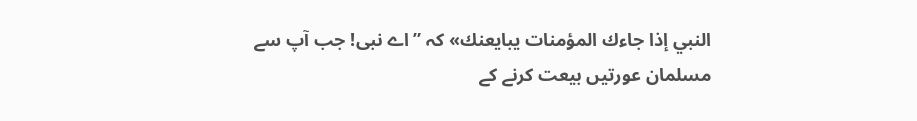النبي إذا جاءك المؤمنات يبايعنك» کہ ”اے نبی! جب آپ سے مسلمان عورتیں بیعت کرنے کے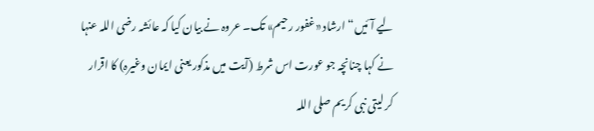لیے آئیں“ ارشاد «غفور رحيم» تک۔ عروہ نے بیان کیا کہ عائشہ رضی اللہ عنہا نے کہا چنانچہ جو عورت اس شرط (آیت میں مذکور یعنی ایمان وغیرہ) کا اقرار کر لیتی نبی کریم صلی اللہ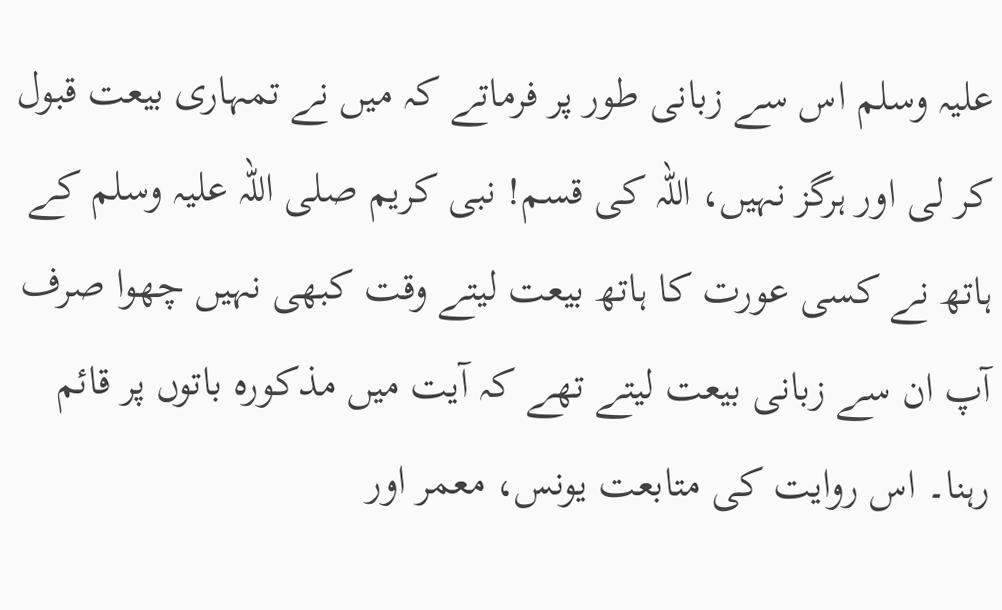علیہ وسلم اس سے زبانی طور پر فرماتے کہ میں نے تمہاری بیعت قبول کر لی اور ہرگز نہیں، اللہ کی قسم! نبی کریم صلی اللہ علیہ وسلم کے ہاتھ نے کسی عورت کا ہاتھ بیعت لیتے وقت کبھی نہیں چھوا صرف آپ ان سے زبانی بیعت لیتے تھے کہ آیت میں مذکورہ باتوں پر قائم رہنا۔ اس روایت کی متابعت یونس، معمر اور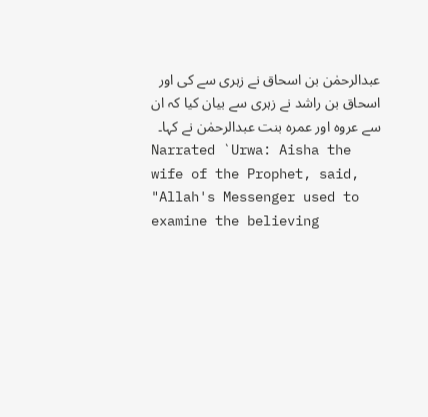عبدالرحمٰن بن اسحاق نے زہری سے کی اور اسحاق بن راشد نے زہری سے بیان کیا کہ ان سے عروہ اور عمرہ بنت عبدالرحمٰن نے کہا۔
Narrated `Urwa: Aisha the wife of the Prophet, said, "Allah's Messenger used to examine the believing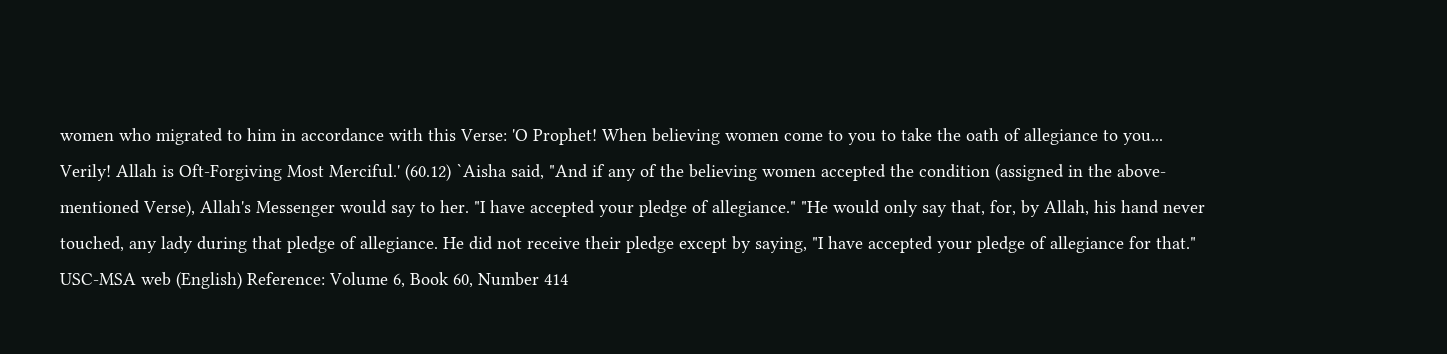women who migrated to him in accordance with this Verse: 'O Prophet! When believing women come to you to take the oath of allegiance to you... Verily! Allah is Oft-Forgiving Most Merciful.' (60.12) `Aisha said, "And if any of the believing women accepted the condition (assigned in the above-mentioned Verse), Allah's Messenger would say to her. "I have accepted your pledge of allegiance." "He would only say that, for, by Allah, his hand never touched, any lady during that pledge of allegiance. He did not receive their pledge except by saying, "I have accepted your pledge of allegiance for that."
USC-MSA web (English) Reference: Volume 6, Book 60, Number 414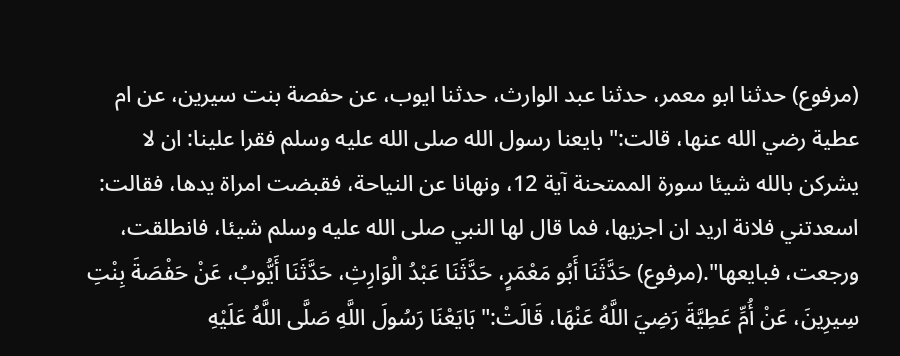(مرفوع) حدثنا ابو معمر، حدثنا عبد الوارث، حدثنا ايوب، عن حفصة بنت سيرين، عن ام عطية رضي الله عنها، قالت:" بايعنا رسول الله صلى الله عليه وسلم فقرا علينا: ان لا يشركن بالله شيئا سورة الممتحنة آية 12، ونهانا عن النياحة، فقبضت امراة يدها، فقالت: اسعدتني فلانة اريد ان اجزيها، فما قال لها النبي صلى الله عليه وسلم شيئا، فانطلقت، ورجعت، فبايعها".(مرفوع) حَدَّثَنَا أَبُو مَعْمَرٍ، حَدَّثَنَا عَبْدُ الْوَارِثِ، حَدَّثَنَا أَيُّوبُ، عَنْ حَفْصَةَ بِنْتِ سِيرِينَ، عَنْ أُمِّ عَطِيَّةَ رَضِيَ اللَّهُ عَنْهَا، قَالَتْ:" بَايَعْنَا رَسُولَ اللَّهِ صَلَّى اللَّهُ عَلَيْهِ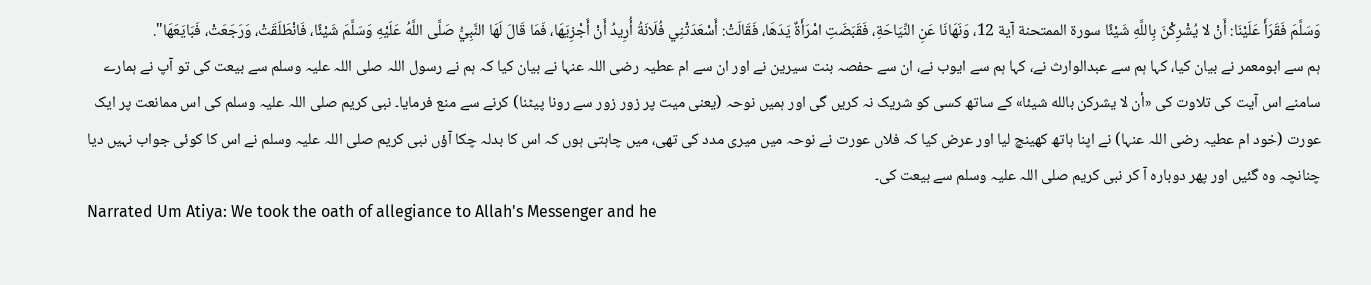وَسَلَّمَ فَقَرَأَ عَلَيْنَا: أَنْ لا يُشْرِكْنَ بِاللَّهِ شَيْئًا سورة الممتحنة آية 12، وَنَهَانَا عَنِ النِّيَاحَةِ، فَقَبَضَتِ امْرَأَةٌ يَدَهَا، فَقَالَتْ: أَسْعَدَتْنِي فُلَانَةُ أُرِيدُ أَنْ أَجْزِيَهَا، فَمَا قَالَ لَهَا النَّبِيُّ صَلَّى اللَّهُ عَلَيْهِ وَسَلَّمَ شَيْئًا، فَانْطَلَقَتْ، وَرَجَعَتْ، فَبَايَعَهَا".
ہم سے ابومعمر نے بیان کیا، کہا ہم سے عبدالوارث نے، کہا ہم سے ایوب نے، ان سے حفصہ بنت سیرین نے اور ان سے ام عطیہ رضی اللہ عنہا نے بیان کیا کہ ہم نے رسول اللہ صلی اللہ علیہ وسلم سے بیعت کی تو آپ نے ہمارے سامنے اس آیت کی تلاوت کی «أن لا يشركن بالله شيئا» کے ساتھ کسی کو شریک نہ کریں گی اور ہمیں نوحہ (یعنی میت پر زور زور سے رونا پیٹنا) کرنے سے منع فرمایا۔ نبی کریم صلی اللہ علیہ وسلم کی اس ممانعت پر ایک عورت (خود ام عطیہ رضی اللہ عنہا) نے اپنا ہاتھ کھینچ لیا اور عرض کیا کہ فلاں عورت نے نوحہ میں میری مدد کی تھی، میں چاہتی ہوں کہ اس کا بدلہ چکا آؤں نبی کریم صلی اللہ علیہ وسلم نے اس کا کوئی جواب نہیں دیا چنانچہ وہ گئیں اور پھر دوبارہ آ کر نبی کریم صلی اللہ علیہ وسلم سے بیعت کی۔
Narrated Um Atiya: We took the oath of allegiance to Allah's Messenger and he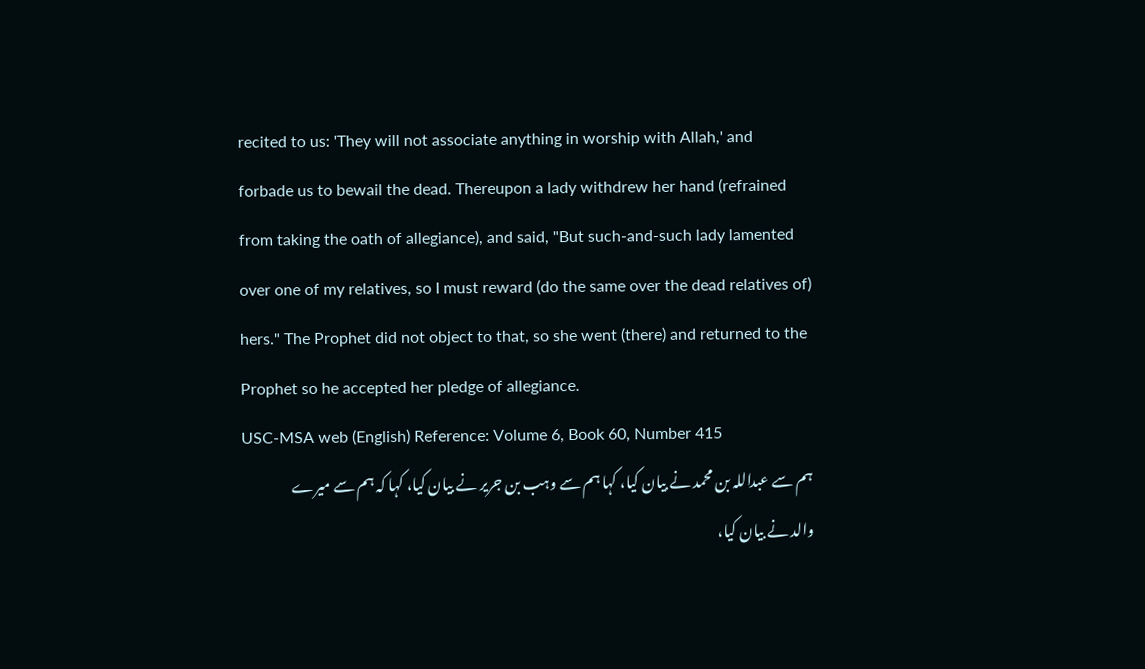recited to us: 'They will not associate anything in worship with Allah,' and forbade us to bewail the dead. Thereupon a lady withdrew her hand (refrained from taking the oath of allegiance), and said, "But such-and-such lady lamented over one of my relatives, so I must reward (do the same over the dead relatives of) hers." The Prophet did not object to that, so she went (there) and returned to the Prophet so he accepted her pledge of allegiance.
USC-MSA web (English) Reference: Volume 6, Book 60, Number 415
ہم سے عبداللہ بن محمد نے بیان کیا، کہا ہم سے وہب بن جریر نے بیان کیا، کہا کہ ہم سے میرے والد نے بیان کیا،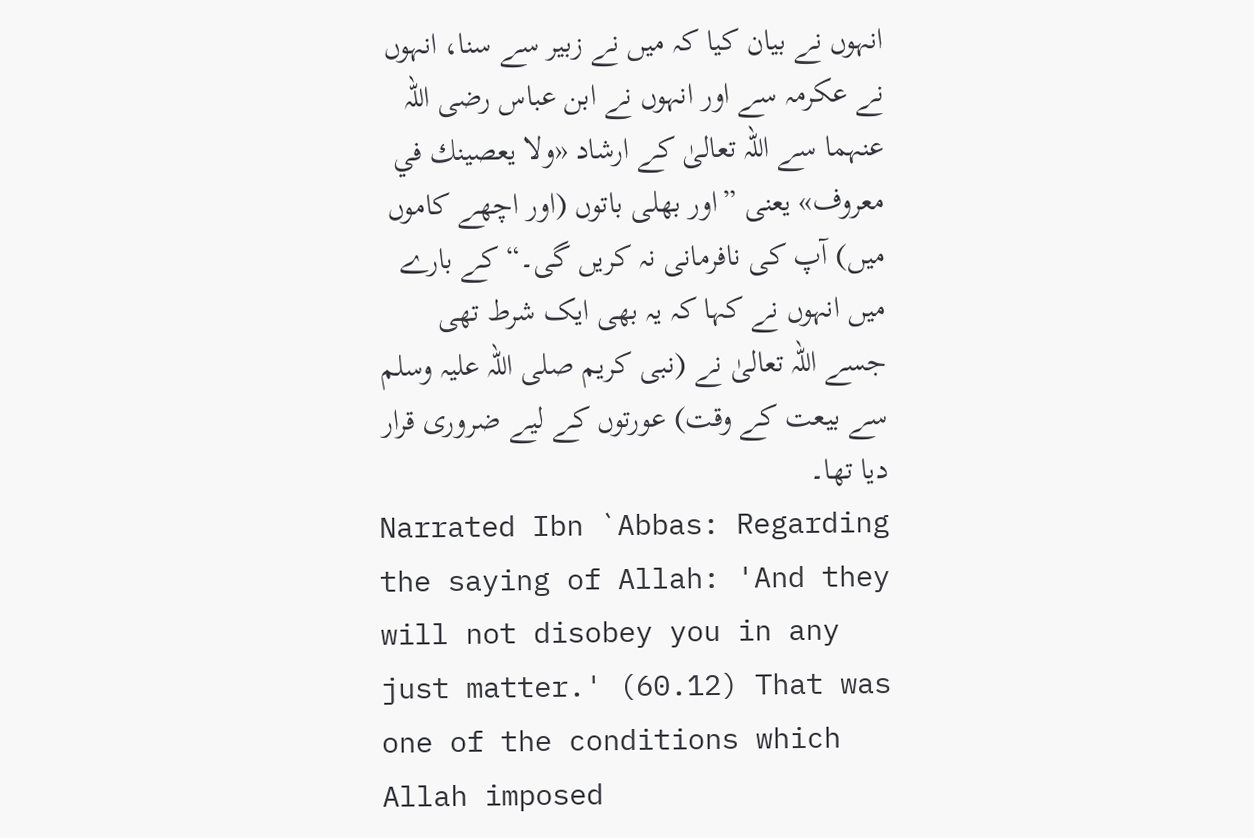انہوں نے بیان کیا کہ میں نے زبیر سے سنا، انہوں نے عکرمہ سے اور انہوں نے ابن عباس رضی اللہ عنہما سے اللہ تعالیٰ کے ارشاد «ولا يعصينك في معروف» یعنی ”اور بھلی باتوں (اور اچھے کاموں میں) آپ کی نافرمانی نہ کریں گی۔“ کے بارے میں انہوں نے کہا کہ یہ بھی ایک شرط تھی جسے اللہ تعالیٰ نے (نبی کریم صلی اللہ علیہ وسلم سے بیعت کے وقت) عورتوں کے لیے ضروری قرار دیا تھا۔
Narrated Ibn `Abbas: Regarding the saying of Allah: 'And they will not disobey you in any just matter.' (60.12) That was one of the conditions which Allah imposed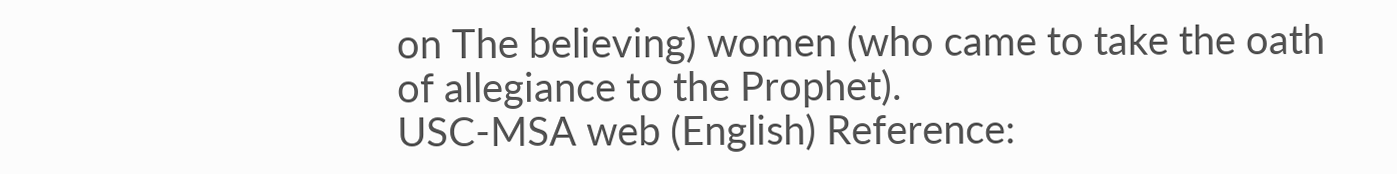on The believing) women (who came to take the oath of allegiance to the Prophet).
USC-MSA web (English) Reference: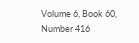Volume 6, Book 60, Number 416